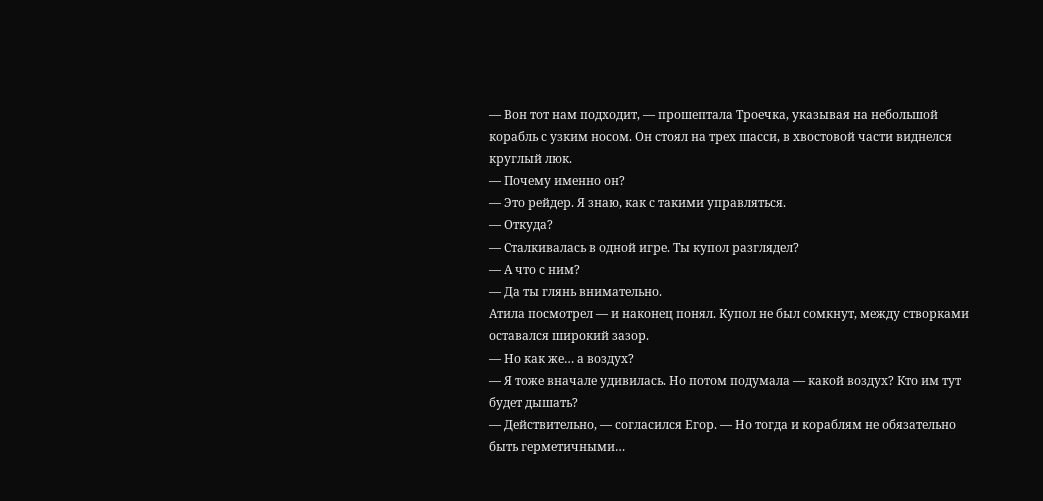— Вон тот нам подходит, — прошептала Троечка, указывая на небольшой корабль с узким носом. Он стоял на трех шасси, в хвостовой части виднелся круглый люк.
— Почему именно он?
— Это рейдер. Я знаю, как с такими управляться.
— Откуда?
— Сталкивалась в одной игре. Ты купол разглядел?
— А что с ним?
— Да ты глянь внимательно.
Атила посмотрел — и наконец понял. Купол не был сомкнут, между створками оставался широкий зазор.
— Но как же… а воздух?
— Я тоже вначале удивилась. Но потом подумала — какой воздух? Кто им тут будет дышать?
— Действительно, — согласился Егор. — Но тогда и кораблям не обязательно быть герметичными…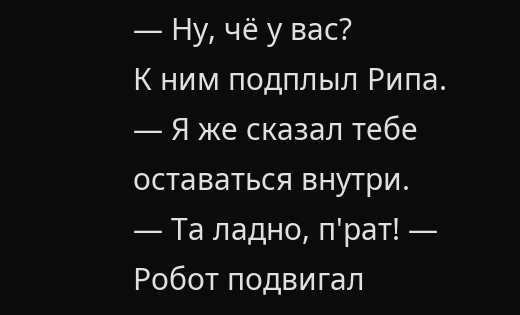— Ну, чё у вас?
К ним подплыл Рипа.
— Я же сказал тебе оставаться внутри.
— Та ладно, п'рат! — Робот подвигал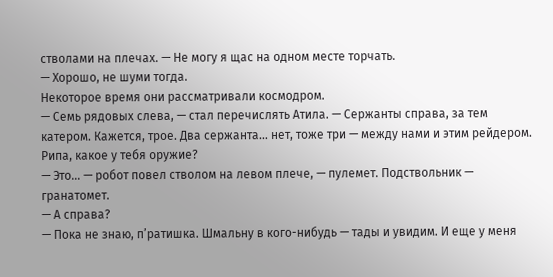стволами на плечах. — Не могу я щас на одном месте торчать.
— Хорошо, не шуми тогда.
Некоторое время они рассматривали космодром.
— Семь рядовых слева, — стал перечислять Атила. — Сержанты справа, за тем катером. Кажется, трое. Два сержанта… нет, тоже три — между нами и этим рейдером. Рипа, какое у тебя оружие?
— Это… — робот повел стволом на левом плече, — пулемет. Подствольник — гранатомет.
— А справа?
— Пока не знаю, п’ратишка. Шмальну в кого-нибудь — тады и увидим. И еще у меня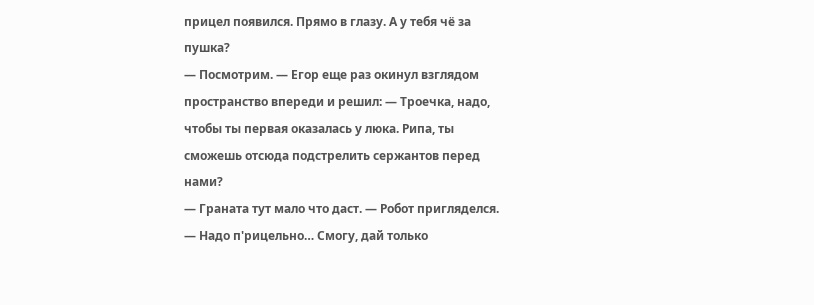прицел появился. Прямо в глазу. А у тебя чё за пушка?
— Посмотрим. — Егор еще раз окинул взглядом пространство впереди и решил: — Троечка, надо, чтобы ты первая оказалась у люка. Рипа, ты сможешь отсюда подстрелить сержантов перед нами?
— Граната тут мало что даст. — Робот пригляделся. — Надо п'рицельно… Смогу, дай только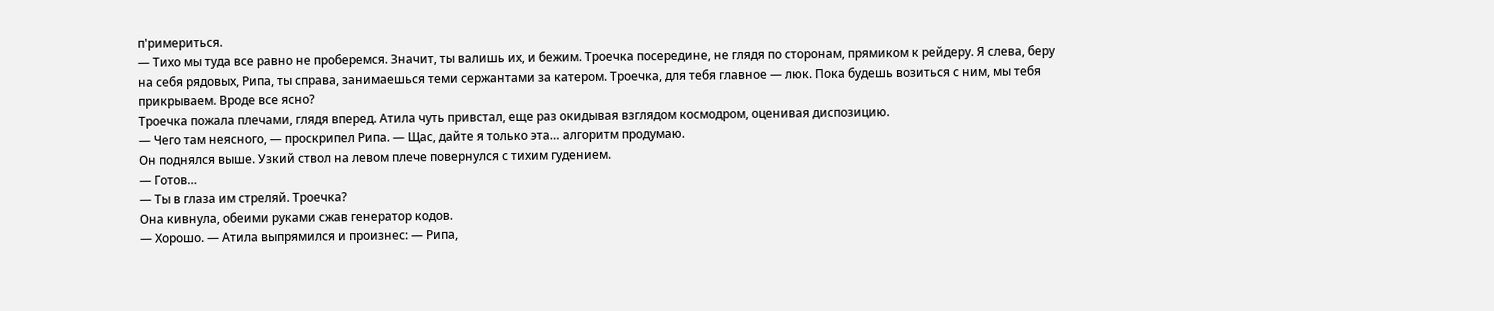п'римериться.
— Тихо мы туда все равно не проберемся. Значит, ты валишь их, и бежим. Троечка посередине, не глядя по сторонам, прямиком к рейдеру. Я слева, беру на себя рядовых, Рипа, ты справа, занимаешься теми сержантами за катером. Троечка, для тебя главное — люк. Пока будешь возиться с ним, мы тебя прикрываем. Вроде все ясно?
Троечка пожала плечами, глядя вперед. Атила чуть привстал, еще раз окидывая взглядом космодром, оценивая диспозицию.
— Чего там неясного, — проскрипел Рипа. — Щас, дайте я только эта… алгоритм продумаю.
Он поднялся выше. Узкий ствол на левом плече повернулся с тихим гудением.
— Готов…
— Ты в глаза им стреляй. Троечка?
Она кивнула, обеими руками сжав генератор кодов.
— Хорошо. — Атила выпрямился и произнес: — Рипа,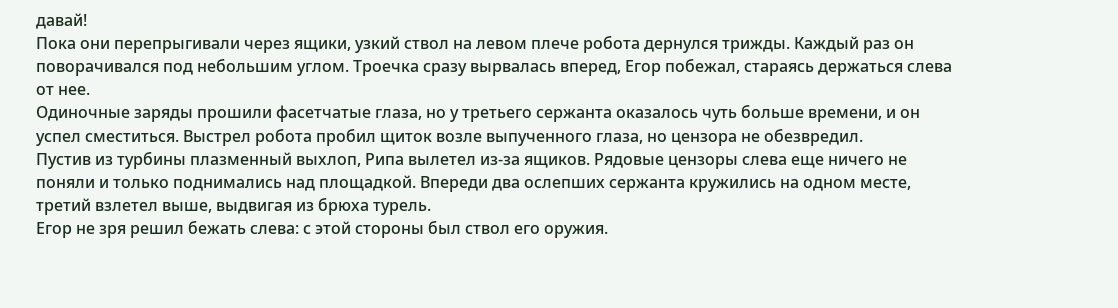давай!
Пока они перепрыгивали через ящики, узкий ствол на левом плече робота дернулся трижды. Каждый раз он поворачивался под небольшим углом. Троечка сразу вырвалась вперед, Егор побежал, стараясь держаться слева от нее.
Одиночные заряды прошили фасетчатые глаза, но у третьего сержанта оказалось чуть больше времени, и он успел сместиться. Выстрел робота пробил щиток возле выпученного глаза, но цензора не обезвредил.
Пустив из турбины плазменный выхлоп, Рипа вылетел из-за ящиков. Рядовые цензоры слева еще ничего не поняли и только поднимались над площадкой. Впереди два ослепших сержанта кружились на одном месте, третий взлетел выше, выдвигая из брюха турель.
Егор не зря решил бежать слева: с этой стороны был ствол его оружия.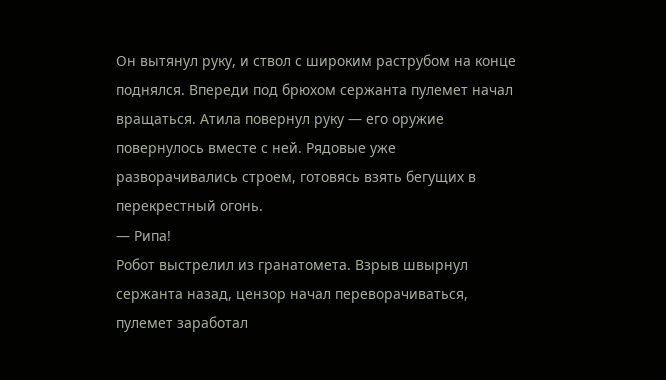Он вытянул руку, и ствол с широким раструбом на конце поднялся. Впереди под брюхом сержанта пулемет начал вращаться. Атила повернул руку — его оружие повернулось вместе с ней. Рядовые уже разворачивались строем, готовясь взять бегущих в перекрестный огонь.
— Рипа!
Робот выстрелил из гранатомета. Взрыв швырнул сержанта назад, цензор начал переворачиваться, пулемет заработал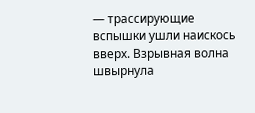— трассирующие вспышки ушли наискось вверх. Взрывная волна швырнула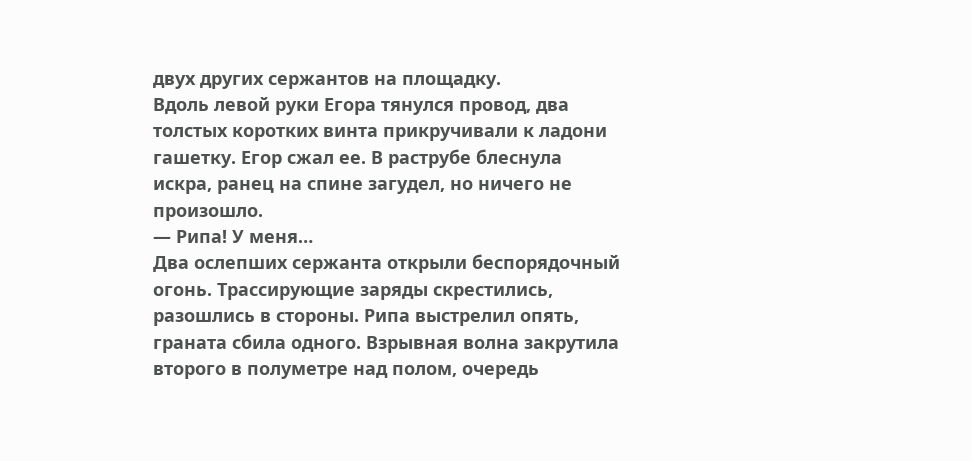двух других сержантов на площадку.
Вдоль левой руки Егора тянулся провод, два толстых коротких винта прикручивали к ладони гашетку. Егор сжал ее. В раструбе блеснула искра, ранец на спине загудел, но ничего не произошло.
— Рипа! У меня…
Два ослепших сержанта открыли беспорядочный огонь. Трассирующие заряды скрестились, разошлись в стороны. Рипа выстрелил опять, граната сбила одного. Взрывная волна закрутила второго в полуметре над полом, очередь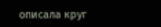описала круг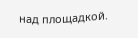над площадкой.